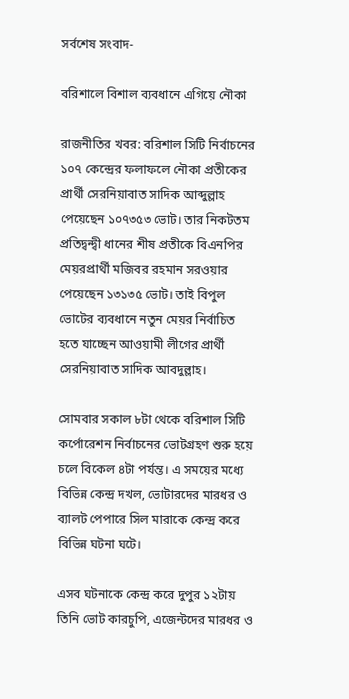সর্বশেষ সংবাদ-

ব‌রিশালে বিশাল ব্যবধানে এগিয়ে নৌকা

রাজনীতির খবর: ব‌রিশাল সি‌টি নির্বাচ‌নের ১০৭ কে‌ন্দ্রের ফলাফলে নৌকা প্রতীকের প্রার্থী সেরনিয়াবাত সাদিক আব্দুল্লাহ পেয়েছেন ১০৭৩৫৩ ভোট। তার নিকটতম প্রতিদ্বন্দ্বী ধানের শীষ প্রতীকে বিএনপির মেয়রপ্রার্থী মজিবর রহমান সরওয়ার পেয়েছেন ১৩১৩৫ ভোট। তাই বিপুল ভোটের ব্যবধানে নতুন মেয়র নির্বাচিত হতে যাচ্ছেন আওয়ামী লীগের প্রার্থী সেরনিয়াবাত সাদিক আবদুল্লাহ।

সোমবার সকাল ৮টা থেকে বরিশাল সিটি কর্পোরেশন নির্বাচনের ভোটগ্রহণ শুরু হয়ে চলে বিকেল ৪টা পর্যন্ত। এ সময়ের মধ্যে বিভিন্ন কেন্দ্র দখল, ভোটারদের মারধর ও ব্যালট পেপারে সিল মারাকে কেন্দ্র করে বিভিন্ন ঘটনা ঘটে।

এসব ঘটনাকে কেন্দ্র করে দুপুর ১২টায় তিনি ভোট কারচুপি, এজেন্টদের মারধর ও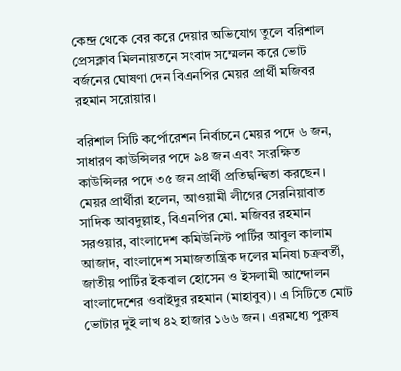কেন্দ্র থেকে বের করে দেয়ার অভিযোগ তুলে বরিশাল প্রেসক্লাব মিলনায়তনে সংবাদ সম্মেলন করে ভোট বর্জনের ঘোষণা দেন বিএনপির মেয়র প্রার্থী মজিবর রহমান সরোয়ার।

বরিশাল সিটি কর্পোরেশন নির্বাচনে মেয়র পদে ৬ জন, সাধারণ কাউন্সিলর পদে ৯৪ জন এবং সংরক্ষিত কাউন্সিলর পদে ৩৫ জন প্রার্থী প্রতিদ্বন্দ্বিতা করছেন। মেয়র প্রার্থীরা হলেন, আওয়ামী লীগের সেরনিয়াবাত সাদিক আবদুল্লাহ, বিএনপির মো. মজিবর রহমান সরওয়ার, বাংলাদেশ কমিউনিস্ট পার্টির আবুল কালাম আজাদ, বাংলাদেশ সমাজতান্ত্রিক দলের মনিষা চক্রবর্তী, জাতীয় পার্টির ইকবাল হোসেন ও ইসলামী আন্দোলন বাংলাদেশের ওবাইদুর রহমান (মাহাবুব)। এ সিটিতে মোট ভোটার দুই লাখ ৪২ হাজার ১৬৬ জন। এরমধ্যে পুরুষ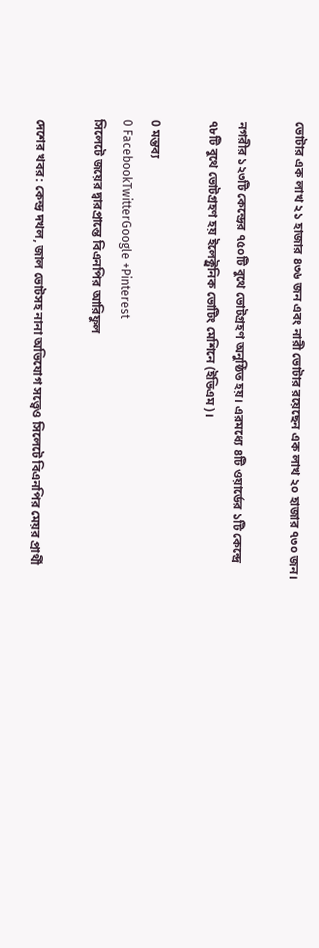ভোটার এক লাখ ২১ হাজার ৪৩৬ জন এবং নারী ভোটার রয়েছেন এক লাখ ২০ হাজার ৭৩০ জন।

নগরীর ১২৩টি কেন্দ্রের ৭৫০টি বুথে ভোটগ্রহণ অনুষ্ঠিত হয়। এরমধ্যে ৪টি ওয়ার্ডের ১টি কেন্দ্রে ৭৮টি বুথে ভোটগ্রহণ হয় ইলেক্ট্রনিক ভোটিং মেশিনে (ইভিএম)।

0 মন্তব্য
0 FacebookTwitterGoogle +Pinterest
সিলেটে জয়ের দ্বারপ্রান্তে বিএনপির আরিফুল

দেশের খবর: কেন্দ্র দখল, জাল ভোটসহ নানা অভিযোগ সত্ত্বেও সিলেটে বিএনপির মেয়র প্রার্থী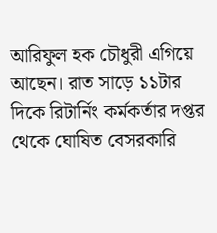আরিফুল হক চৌধুরী এগিয়ে আছেন। রাত সাড়ে ১১টার দিকে রিটার্নিং কর্মকর্তার দপ্তর থেকে ঘোষিত বেসরকারি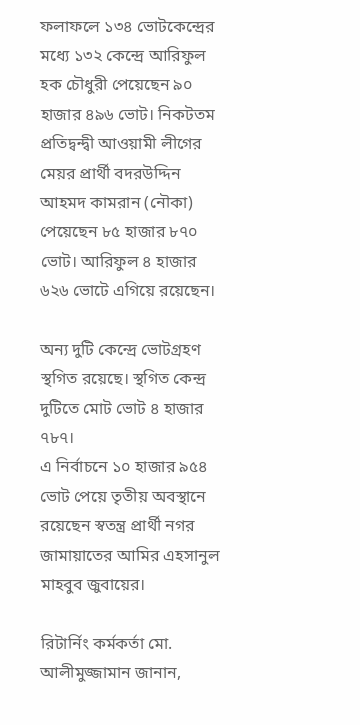ফলাফলে ১৩৪ ভোটকেন্দ্রের মধ্যে ১৩২ কেন্দ্রে আরিফুল হক চৌধুরী পেয়েছেন ৯০ হাজার ৪৯৬ ভোট। নিকটতম প্রতিদ্বন্দ্বী আওয়ামী লীগের মেয়র প্রার্থী বদরউদ্দিন আহমদ কামরান (নৌকা) পেয়েছেন ৮৫ হাজার ৮৭০ ভোট। আরিফুল ৪ হাজার ৬২৬ ভোটে এগিয়ে রয়েছেন।

অন্য দুটি কেন্দ্রে ভোটগ্রহণ স্থগিত রয়েছে। স্থগিত কেন্দ্র দুটিতে মোট ভোট ৪ হাজার ৭৮৭।
এ নির্বাচনে ১০ হাজার ৯৫৪ ভোট পেয়ে তৃতীয় অবস্থানে রয়েছেন স্বতন্ত্র প্রার্থী নগর জামায়াতের আমির এহসানুল মাহবুব জুবায়ের।

রিটার্নিং কর্মকর্তা মো. আলীমুজ্জামান জানান,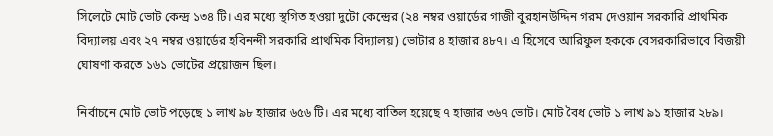সিলেটে মোট ভোট কেন্দ্র ১৩৪ টি। এর মধ্যে স্থগিত হওয়া দুটো কেন্দ্রের (২৪ নম্বর ওয়ার্ডের গাজী বুরহানউদ্দিন গরম দেওয়ান সরকারি প্রাথমিক বিদ্যালয় এবং ২৭ নম্বর ওয়ার্ডের হবিনন্দী সরকারি প্রাথমিক বিদ্যালয়) ভোটার ৪ হাজার ৪৮৭। এ হিসেবে আরিফুল হককে বেসরকারিভাবে বিজয়ী ঘোষণা করতে ১৬১ ভোটের প্রয়োজন ছিল।

নির্বাচনে মোট ভোট পড়েছে ১ লাখ ৯৮ হাজার ৬৫৬ টি। এর মধ্যে বাতিল হয়েছে ৭ হাজার ৩৬৭ ভোট। মোট বৈধ ভোট ১ লাখ ৯১ হাজার ২৮৯।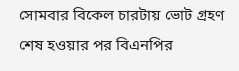সোমবার বিকেল চারটায় ভোট গ্রহণ শেষ হওয়ার পর বিএনপির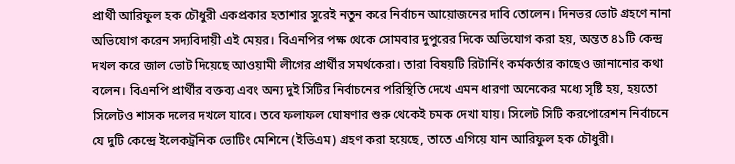প্রার্থী আরিফুল হক চৌধুরী একপ্রকার হতাশার সুরেই নতুন করে নির্বাচন আয়োজনের দাবি তোলেন। দিনভর ভোট গ্রহণে নানা অভিযোগ করেন সদ্যবিদায়ী এই মেয়র। বিএনপির পক্ষ থেকে সোমবার দুপুরের দিকে অভিযোগ করা হয়, অন্তত ৪১টি কেন্দ্র দখল করে জাল ভোট দিয়েছে আওয়ামী লীগের প্রার্থীর সমর্থকেরা। তারা বিষয়টি রিটার্নিং কর্মকর্তার কাছেও জানানোর কথা বলেন। বিএনপি প্রার্থীর বক্তব্য এবং অন্য দুই সিটির নির্বাচনের পরিস্থিতি দেখে এমন ধারণা অনেকের মধ্যে সৃষ্টি হয়, হয়তো সিলেটও শাসক দলের দখলে যাবে। তবে ফলাফল ঘোষণার শুরু থেকেই চমক দেখা যায়। সিলেট সিটি করপোরেশন নির্বাচনে যে দুটি কেন্দ্রে ইলেকট্রনিক ভোটিং মেশিনে (ইভিএম) গ্রহণ করা হয়েছে, তাতে এগিয়ে যান আরিফুল হক চৌধুরী।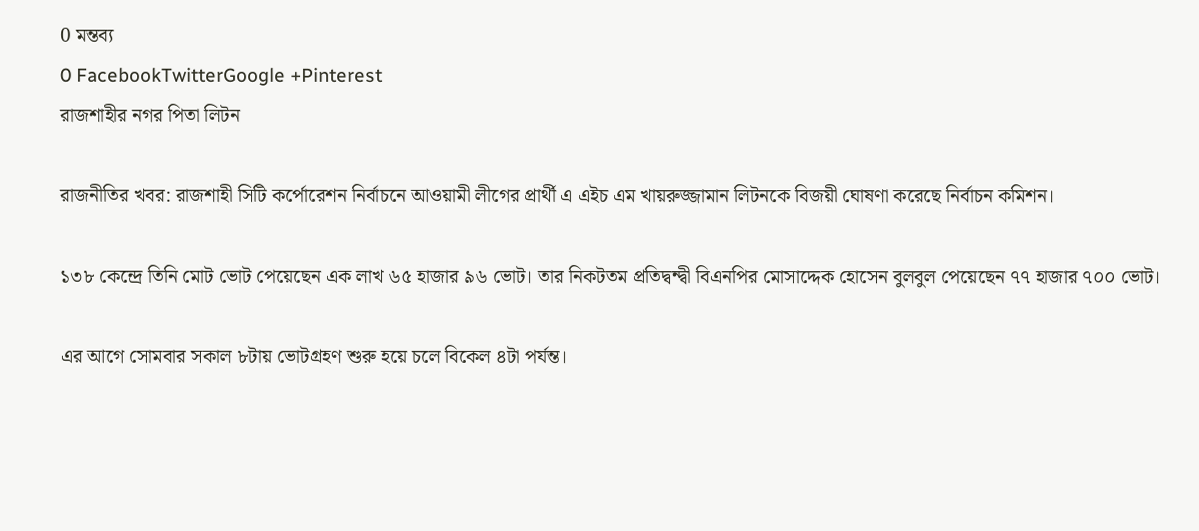0 মন্তব্য
0 FacebookTwitterGoogle +Pinterest
রাজশাহীর নগর পিতা লিটন

রাজনীতির খবর: রাজশাহী সিটি কর্পোরেশন নির্বাচনে আওয়ামী লীগের প্রার্থী এ এইচ এম খায়রুজ্জামান লিটনকে বিজয়ী ঘোষণা করেছে নির্বাচন কমিশন।

১৩৮ কেন্দ্রে তিনি মোট ভোট পেয়েছেন এক লাখ ৬৫ হাজার ৯৬ ভোট। তার নিকটতম প্রতিদ্বন্দ্বী বিএনপির মোসাদ্দেক হোসেন বুলবুল পেয়েছেন ৭৭ হাজার ৭০০ ভোট।

এর আগে সোমবার সকাল ৮টায় ভোটগ্রহণ শুরু হয়ে চলে বিকেল ৪টা পর্যন্ত।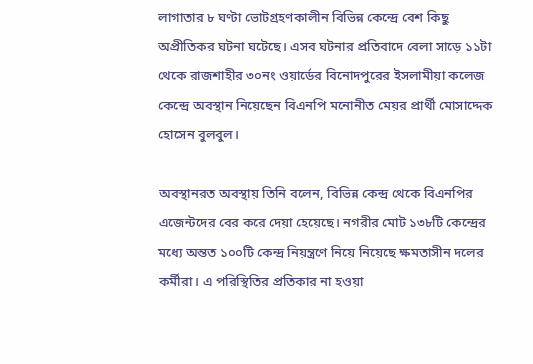লাগাতার ৮ ঘণ্টা ভোটগ্রহণকালীন বিভিন্ন কেন্দ্রে বেশ কিছু অপ্রীতিকর ঘটনা ঘটেছে। এসব ঘটনার প্রতিবাদে বেলা সাড়ে ১১টা থেকে রাজশাহীর ৩০নং ওয়ার্ডের বিনোদপুরের ইসলামীয়া কলেজ কেন্দ্রে অবস্থান নিয়েছেন বিএনপি মনোনীত মেয়র প্রার্থী মোসাদ্দেক হোসেন বুলবুল।

অবস্থানরত অবস্থায় তিনি বলেন, বিভিন্ন কেন্দ্র থেকে বিএনপির এজেন্টদের বের করে দেয়া হেয়েছে। নগরীর মোট ১৩৮টি কেন্দ্রের মধ্যে অন্তত ১০০টি কেন্দ্র নিয়ন্ত্রণে নিয়ে নিয়েছে ক্ষমতাসীন দলের কর্মীরা। এ পরিস্থিতির প্রতিকার না হওয়া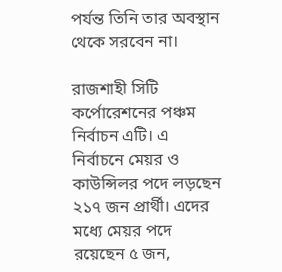পর্যন্ত তিনি তার অবস্থান থেকে সরবেন না।

রাজশাহী সিটি কর্পোরেশনের পঞ্চম নির্বাচন এটি। এ নির্বাচনে মেয়র ও কাউন্সিলর পদে লড়ছেন ২১৭ জন প্রার্থী। এদের মধ্যে মেয়র পদে রয়েছেন ৫ জন,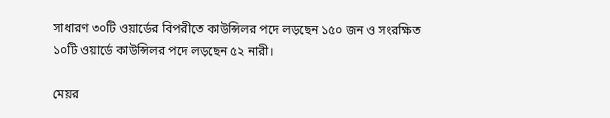সাধারণ ৩০টি ওয়ার্ডের বিপরীতে কাউন্সিলর পদে লড়ছেন ১৫০ জন ও সংরক্ষিত ১০টি ওয়ার্ডে কাউন্সিলর পদে লড়ছেন ৫২ নারী।

মেয়র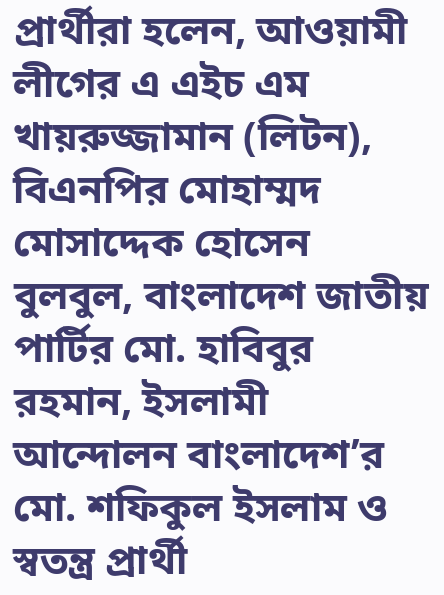প্রার্থীরা হলেন, আওয়ামী লীগের এ এইচ এম খায়রুজ্জামান (লিটন), বিএনপির মোহাম্মদ মোসাদ্দেক হোসেন বুলবুল, বাংলাদেশ জাতীয় পার্টির মো. হাবিবুর রহমান, ইসলামী আন্দোলন বাংলাদেশ’র মো. শফিকুল ইসলাম ও স্বতন্ত্র প্রার্থী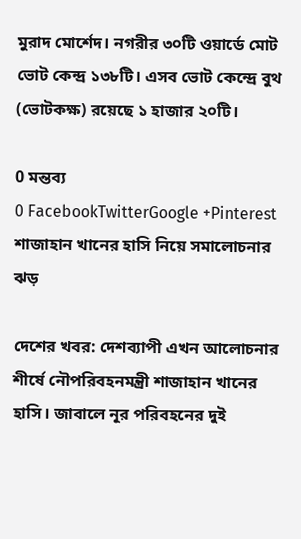মুরাদ মোর্শেদ। নগরীর ৩০টি ওয়ার্ডে মোট ভোট কেন্দ্র ১৩৮টি। এসব ভোট কেন্দ্রে বুথ (ভোটকক্ষ) রয়েছে ১ হাজার ২০টি।

0 মন্তব্য
0 FacebookTwitterGoogle +Pinterest
শাজাহান খানের হাসি নিয়ে সমালোচনার ঝড়

দেশের খবর: দেশব্যাপী এখন আলোচনার শীর্ষে নৌপরিবহনমন্ত্রী শাজাহান খানের হাসি। জাবালে নূর পরিবহনের দুই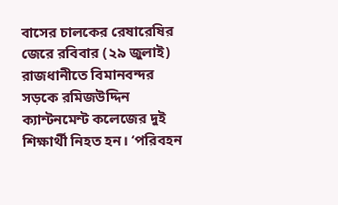বাসের চালকের রেষারেষির জেরে রবিবার (২৯ জুলাই) রাজধানীতে বিমানবন্দর সড়কে রমিজউদ্দিন ক্যান্টনমেন্ট কলেজের দুই শিক্ষার্থী নিহত হন। ‘পরিবহন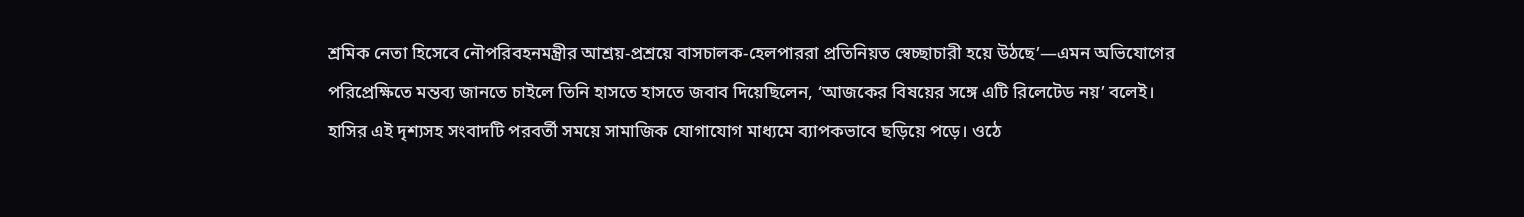শ্রমিক নেতা হিসেবে নৌপরিবহনমন্ত্রীর আশ্রয়-প্রশ্রয়ে বাসচালক-হেলপাররা প্রতিনিয়ত স্বেচ্ছাচারী হয়ে উঠছে’—এমন অভিযোগের পরিপ্রেক্ষিতে মন্তব্য জানতে চাইলে তিনি হাসতে হাসতে জবাব দিয়েছিলেন, ‘আজকের বিষয়ের সঙ্গে এটি রিলেটেড নয়’ বলেই। হাসির এই দৃশ্যসহ সংবাদটি পরবর্তী সময়ে সামাজিক যোগাযোগ মাধ্যমে ব্যাপকভাবে ছড়িয়ে পড়ে। ওঠে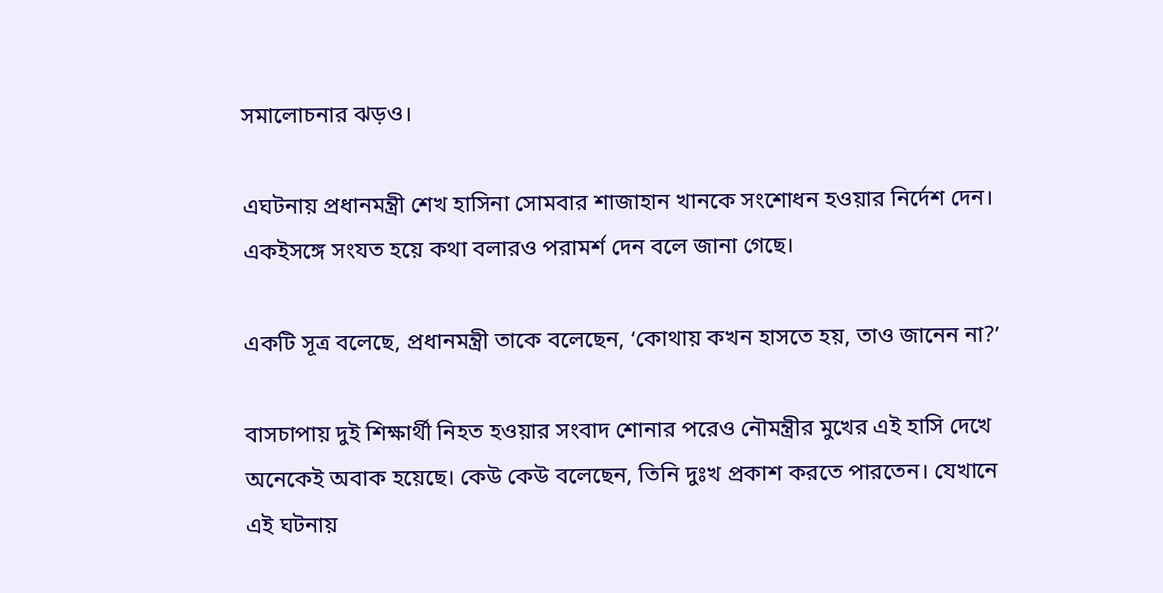সমালোচনার ঝড়ও।

এঘটনায় প্রধানমন্ত্রী শেখ হাসিনা সোমবার শাজাহান খানকে সংশোধন হওয়ার নির্দেশ দেন। একইসঙ্গে সংযত হয়ে কথা বলারও পরামর্শ দেন বলে জানা গেছে।

একটি সূত্র বলেছে, প্রধানমন্ত্রী তাকে বলেছেন, ‘কোথায় কখন হাসতে হয়, তাও জানেন না?’

বাসচাপায় দুই শিক্ষার্থী নিহত হওয়ার সংবাদ শোনার পরেও নৌমন্ত্রীর মুখের এই হাসি দেখে অনেকেই অবাক হয়েছে। কেউ কেউ বলেছেন, তিনি দুঃখ প্রকাশ করতে পারতেন। যেখানে এই ঘটনায়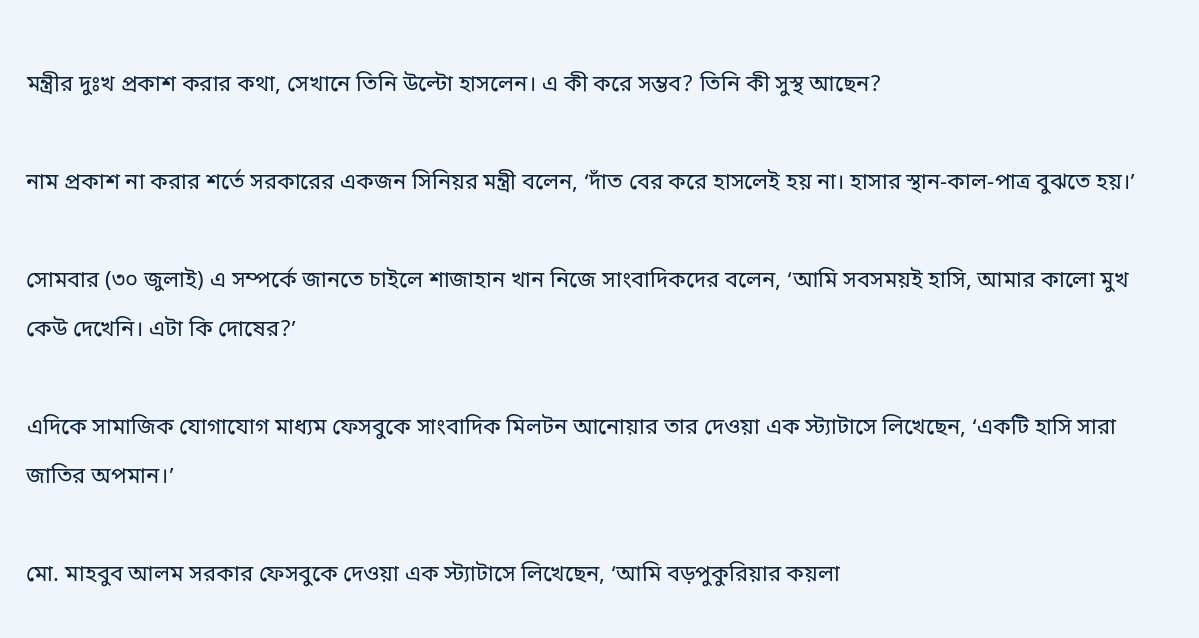মন্ত্রীর দুঃখ প্রকাশ করার কথা, সেখানে তিনি উল্টো হাসলেন। এ কী করে সম্ভব? তিনি কী সুস্থ আছেন?

নাম প্রকাশ না করার শর্তে সরকারের একজন সিনিয়র মন্ত্রী বলেন, ‘দাঁত বের করে হাসলেই হয় না। হাসার স্থান-কাল-পাত্র বুঝতে হয়।’

সোমবার (৩০ জুলাই) এ সম্পর্কে জানতে চাইলে শাজাহান খান নিজে সাংবাদিকদের বলেন, ‘আমি সবসময়ই হাসি, আমার কালো মুখ কেউ দেখেনি। এটা কি দোষের?’

এদিকে সামাজিক যোগাযোগ মাধ্যম ফেসবুকে সাংবাদিক মিলটন আনোয়ার তার দেওয়া এক স্ট্যাটাসে লিখেছেন, ‘একটি হাসি সারা জাতির অপমান।’

মো. মাহবুব আলম সরকার ফেসবুকে দেওয়া এক স্ট্যাটাসে লিখেছেন, ‘আমি বড়পুকুরিয়ার কয়লা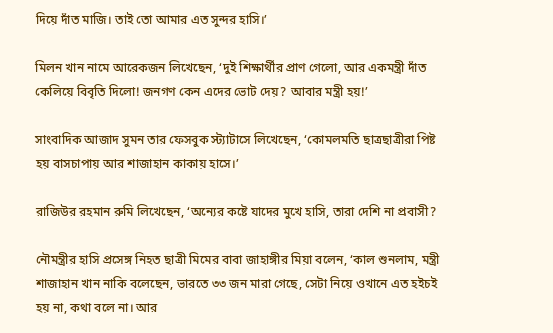দিয়ে দাঁত মাজি। তাই তো আমার এত সুন্দর হাসি।’

মিলন খান নামে আরেকজন লিখেছেন, ‘দুই শিক্ষার্থীর প্রাণ গেলো, আর একমন্ত্রী দাঁত কেলিয়ে বিবৃতি দিলো! জনগণ কেন এদের ভোট দেয়? আবার মন্ত্রী হয়!’

সাংবাদিক আজাদ সুমন তার ফেসবুক স্ট্যাটাসে লিখেছেন, ‘কোমলমতি ছাত্রছাত্রীরা পিষ্ট হয় বাসচাপায় আর শাজাহান কাকায় হাসে।’

রাজিউর রহমান রুমি লিখেছেন, ‘অন্যের কষ্টে যাদের মুখে হাসি, তারা দেশি না প্রবাসী?

নৌমন্ত্রীর হাসি প্রসেঙ্গ নিহত ছাত্রী মিমের বাবা জাহাঙ্গীর মিয়া বলেন, ‘কাল শুনলাম, মন্ত্রী শাজাহান খান নাকি বলেছেন, ভারতে ৩৩ জন মারা গেছে, সেটা নিয়ে ওখানে এত হইচই হয় না, কথা বলে না। আর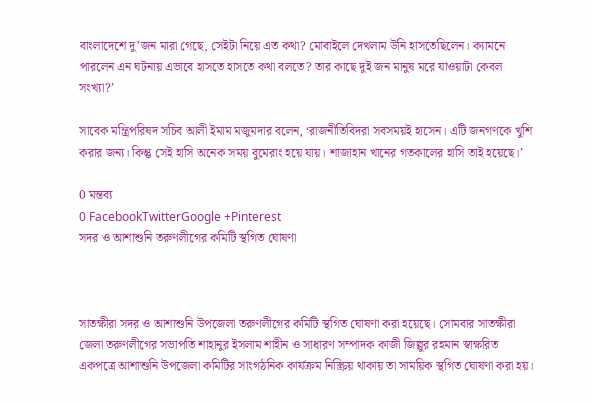বাংলাদেশে দু’জন মারা গেছে, সেইটা নিয়ে এত কথা? মোবাইলে দেখলাম উনি হাসতেছিলেন। ক্যামনে পারলেন এন ঘটনায় এভাবে হাসতে হাসতে কথা বলতে? তার কাছে দুই জন মানুষ মরে যাওয়াটা কেবল সংখ্যা?’

সাবেক মন্ত্রিপরিষদ সচিব আলী ইমাম মজুমদার বলেন, ‘রাজনীতিবিদরা সবসময়ই হাসেন। এটি জনগণকে খুশি করার জন্য। কিন্তু সেই হাসি অনেক সময় বুমেরাং হয়ে যায়। শাজাহান খানের গতকালের হাসি তাই হয়েছে।’

0 মন্তব্য
0 FacebookTwitterGoogle +Pinterest
সদর ও আশাশুনি তরুণলীগের কমিটি স্থগিত ঘোষণা



সাতক্ষীরা সদর ও আশাশুনি উপজেলা তরুণলীগের কমিটি স্থগিত ঘোষণা করা হয়েছে। সোমবার সাতক্ষীরা জেলা তরুণলীগের সভাপতি শাহানুর ইসলাম শাহীন ও সাধারণ সম্পাদক কাজী জিল্লুর রহমান স্বাক্ষরিত একপত্রে আশাশুনি উপজেলা কমিটির সাংগঠনিক কার্যক্রম নিস্ক্রিয় থাকায় তা সাময়িক স্থগিত ঘোষণা করা হয়।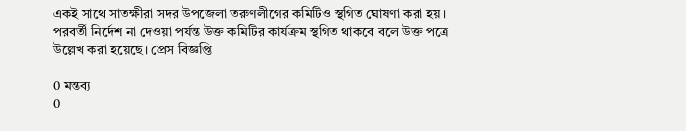একই সাথে সাতক্ষীরা সদর উপজেলা তরুণলীগের কমিটিও স্থগিত ঘোষণা করা হয়। পরবর্তী নির্দেশ না দেওয়া পর্যন্ত উক্ত কমিটির কার্যক্রম স্থগিত থাকবে বলে উক্ত পত্রে উল্লেখ করা হয়েছে। প্রেস বিজ্ঞপ্তি

0 মন্তব্য
0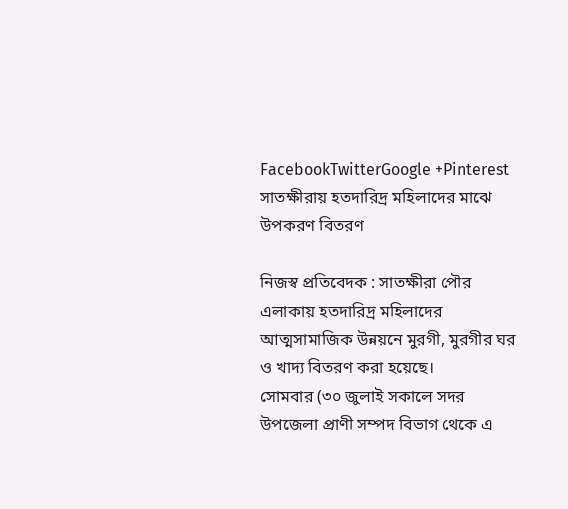FacebookTwitterGoogle +Pinterest
সাতক্ষীরায় হতদারিদ্র মহিলাদের মাঝে উপকরণ বিতরণ

নিজস্ব প্রতিবেদক : সাতক্ষীরা পৌর এলাকায় হতদারিদ্র মহিলাদের আত্মসামাজিক উন্নয়নে মুরগী, মুরগীর ঘর ও খাদ্য বিতরণ করা হয়েছে।
সোমবার (৩০ জুলাই সকালে সদর উপজেলা প্রাণী সম্পদ বিভাগ থেকে এ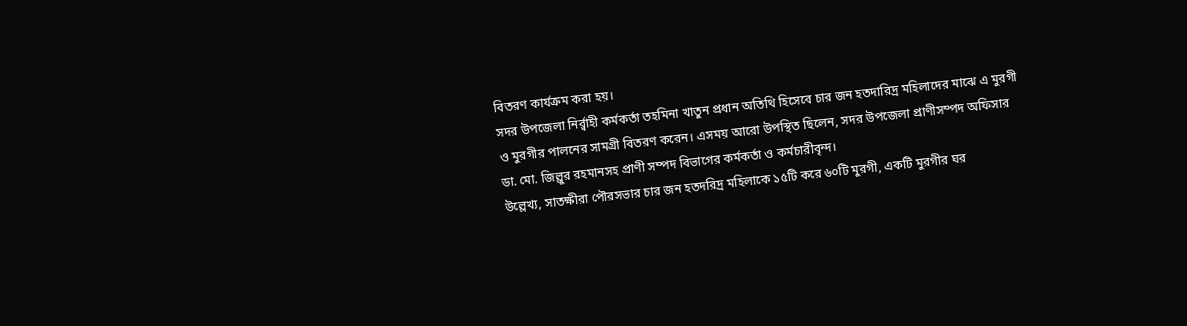বিতরণ কার্যক্রম করা হয়।
সদর উপজেলা নির্র্বাহী কর্মকর্তা তহমিনা খাতুন প্রধান অতিথি হিসেবে চার জন হতদারিদ্র মহিলাদের মাঝে এ মুরগী ও মুরগীর পালনের সামগ্রী বিতরণ করেন। এসময় আরো উপস্থিত ছিলেন, সদর উপজেলা প্রাণীসম্পদ অফিসার ডা. মো. জিল্লুর রহমানসহ প্রাণী সম্পদ বিভাগের কর্মকর্তা ও কর্মচারীবৃন্দ।
উল্লেখ্য, সাতক্ষীরা পৌরসভার চার জন হতদরিদ্র মহিলাকে ১৫টি করে ৬০টি মুরগী, একটি মুরগীর ঘর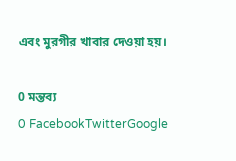এবং মুরগীর খাবার দেওয়া হয়।

0 মন্তব্য
0 FacebookTwitterGoogle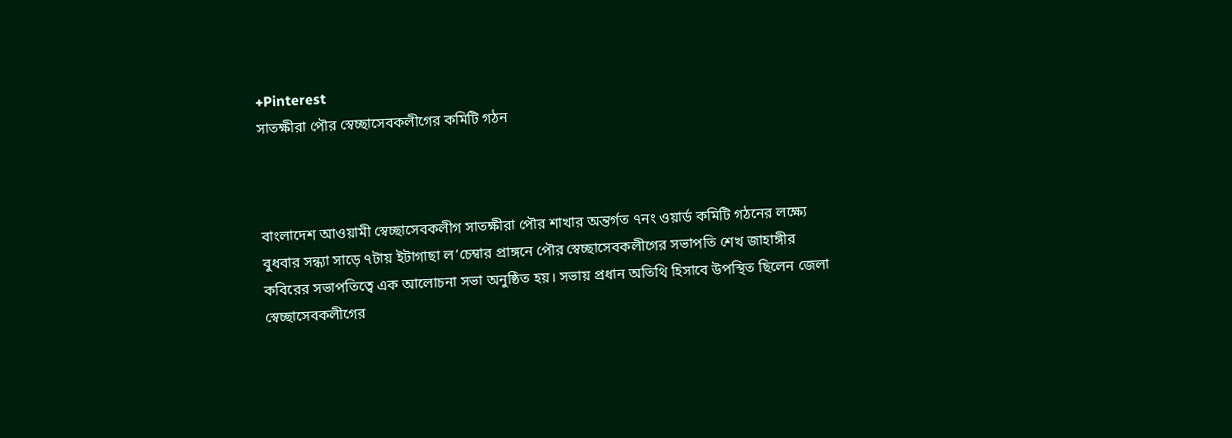+Pinterest
সাতক্ষীরা পৌর স্বেচ্ছাসেবকলীগের কমিটি গঠন



বাংলাদেশ আওয়ামী স্বেচ্ছাসেবকলীগ সাতক্ষীরা পৌর শাখার অন্তর্গত ৭নং ওয়ার্ড কমিটি গঠনের লক্ষ্যে বুধবার সন্ধ্যা সাড়ে ৭টায় ইটাগাছা ল’চেম্বার প্রাঙ্গনে পৌর স্বেচ্ছাসেবকলীগের সভাপতি শেখ জাহাঙ্গীর কবিরের সভাপতিত্বে এক আলোচনা সভা অনুষ্ঠিত হয়। সভায় প্রধান অতিথি হিসাবে উপস্থিত ছিলেন জেলা স্বেচ্ছাসেবকলীগের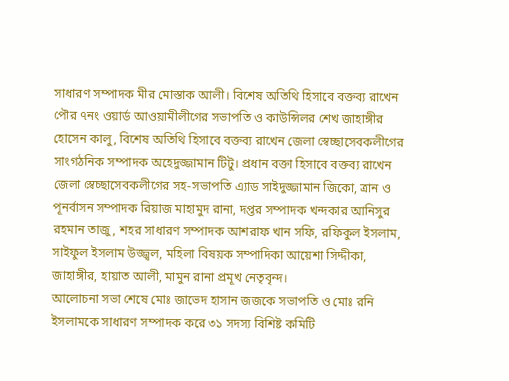সাধারণ সম্পাদক মীর মোস্তাক আলী। বিশেষ অতিথি হিসাবে বক্তব্য রাখেন পৌর ৭নং ওয়ার্ড আওয়ামীলীগের সভাপতি ও কাউন্সিলর শেখ জাহাঙ্গীর হোসেন কালু, বিশেষ অতিথি হিসাবে বক্তব্য রাখেন জেলা স্বেচ্ছাসেবকলীগের সাংগঠনিক সম্পাদক অহেদুজ্জামান টিটু। প্রধান বক্তা হিসাবে বক্তব্য রাখেন জেলা স্বেচ্ছাসেবকলীগের সহ-সভাপতি এ্যাড সাইদুজ্জামান জিকো, ত্রান ও পূনর্বাসন সম্পাদক রিয়াজ মাহামুদ রানা, দপ্তর সম্পাদক খন্দকার আনিসুর রহমান তাজু, শহর সাধারণ সম্পাদক আশরাফ খান সফি, রফিকুল ইসলাম, সাইফুল ইসলাম উজ্জ্বল, মহিলা বিষয়ক সম্পাদিকা আয়েশা সিদ্দীকা, জাহাঙ্গীর, হায়াত আলী, মামুন রানা প্রমূখ নেতৃবৃন্দ।
আলোচনা সভা শেষে মোঃ জাভেদ হাসান জজকে সভাপতি ও মোঃ রনি ইসলামকে সাধারণ সম্পাদক করে ৩১ সদস্য বিশিষ্ট কমিটি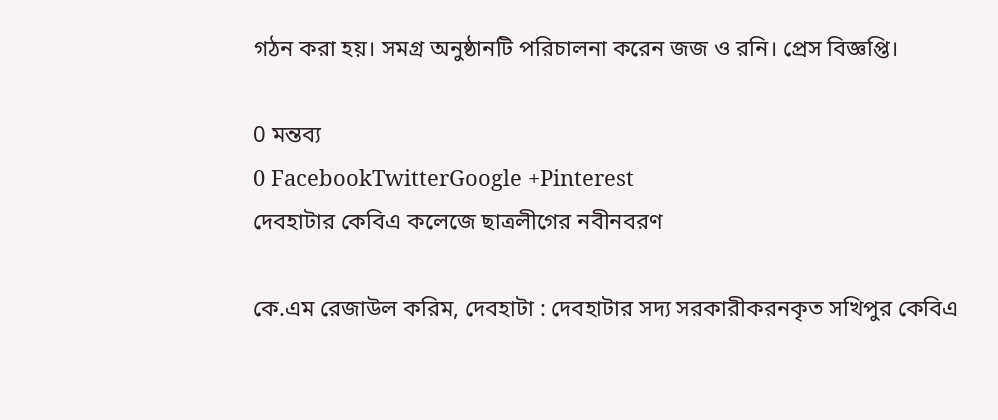গঠন করা হয়। সমগ্র অনুষ্ঠানটি পরিচালনা করেন জজ ও রনি। প্রেস বিজ্ঞপ্তি।

0 মন্তব্য
0 FacebookTwitterGoogle +Pinterest
দেবহাটার কেবিএ কলেজে ছাত্রলীগের নবীনবরণ

কে.এম রেজাউল করিম, দেবহাটা : দেবহাটার সদ্য সরকারীকরনকৃত সখিপুর কেবিএ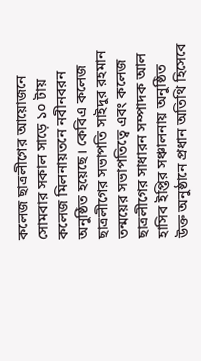কলেজ ছাত্রলীগের আয়োজনে সোমবার সকাল সাড়ে ১০ টায় কলেজ মিলনায়তনে নবীনবরন অনুষ্ঠিত হয়েছে। কেবিএ কলেজ ছাত্রলীগের সভাপতি সাইদুর রহমান তন্ময়ের সভাপতিত্বে এবং কলেজ ছাত্রলীগের সাধারন সম্পাদক আল হাসিব ইপ্তির সঞ্চালনায় অনুষ্ঠিত উক্ত অনুষ্ঠানে প্রধান অতিথি হিসেবে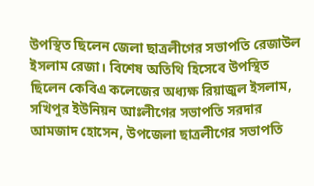উপস্থিত ছিলেন জেলা ছাত্রলীগের সভাপতি রেজাউল ইসলাম রেজা। বিশেষ অতিথি হিসেবে উপস্থিত ছিলেন কেবিএ কলেজের অধ্যক্ষ রিয়াজুল ইসলাম, সখিপুর ইউনিয়ন আঃলীগের সভাপতি সরদার আমজাদ হোসেন, উপজেলা ছাত্রলীগের সভাপতি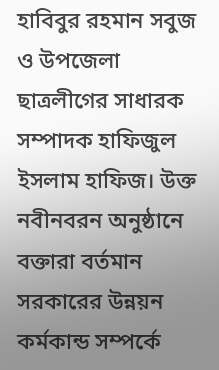হাবিবুর রহমান সবুজ ও উপজেলা ছাত্রলীগের সাধারক সম্পাদক হাফিজুল ইসলাম হাফিজ। উক্ত নবীনবরন অনুষ্ঠানে বক্তারা বর্তমান সরকারের উন্নয়ন কর্মকান্ড সম্পর্কে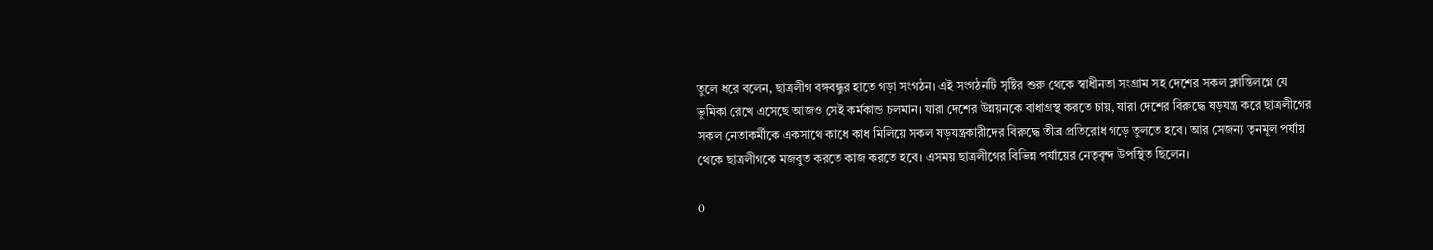তুলে ধরে বলেন, ছাত্রলীগ বঙ্গবন্ধুর হাতে গড়া সংগঠন। এই সংগঠনটি সৃষ্টির শুরু থেকে স্বাধীনতা সংগ্রাম সহ দেশের সকল ক্লান্তিলগ্নে যে ভূমিকা রেখে এসেছে আজও সেই কর্মকান্ড চলমান। যারা দেশের উন্নয়নকে বাধাগ্রস্থ করতে চায়, যারা দেশের বিরুদ্ধে ষড়যন্ত্র করে ছাত্রলীগের সকল নেতাকর্মীকে একসাথে কাধে কাধ মিলিয়ে সকল ষড়যন্ত্রকারীদের বিরুদ্ধে তীব্র প্রতিরোধ গড়ে তুলতে হবে। আর সেজন্য তৃনমূল পর্যায় থেকে ছাত্রলীগকে মজবুত করতে কাজ করতে হবে। এসময় ছাত্রলীগের বিভিন্ন পর্যায়ের নেতৃবৃন্দ উপস্থিত ছিলেন।

0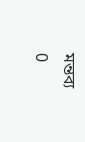মন্তব্য
0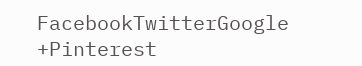FacebookTwitterGoogle +Pinterest